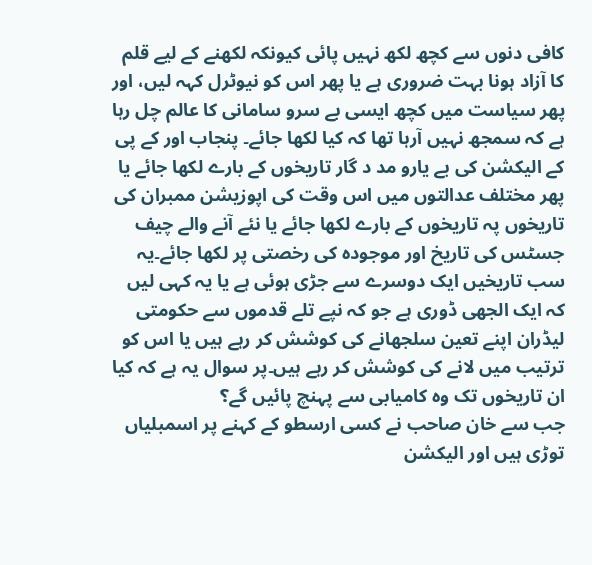کافی دنوں سے کچھ لکھ نہیں پائی کیونکہ لکھنے کے لیے قلم کا آزاد ہونا بہت ضروری ہے یا پھر اس کو نیوٹرل کہہ لیں، اور پھر سیاست میں کچھ ایسی بے سرو سامانی کا عالم چل رہا ہے کہ سمجھ نہیں آرہا تھا کہ کیا لکھا جائے۔ پنجاب اور کے پی کے الیکشن کی بے یارو مد د گار تاریخوں کے بارے لکھا جائے یا پھر مختلف عدالتوں میں اس وقت کی اپوزیشن ممبران کی تاریخوں پہ تاریخوں کے بارے لکھا جائے یا نئے آنے والے چیف جسٹس کی تاریخ اور موجودہ کی رخصتی پر لکھا جائے۔یہ سب تاریخیں ایک دوسرے سے جڑی ہوئی ہے یا یہ کہی لیں کہ ایک الجھی ڈوری ہے جو کہ نپے تلے قدموں سے حکومتی لیڈران اپنے تعین سلجھانے کی کوشش کر رہے ہیں یا اس کو ترتیب میں لانے کی کوشش کر رہے ہیں۔پر سوال یہ ہے کہ کیا ان تاریخوں تک وہ کامیابی سے پہنچ پائیں گے؟
جب سے خان صاحب نے کسی ارسطو کے کہنے پر اسمبلیاں توڑی ہیں اور الیکشن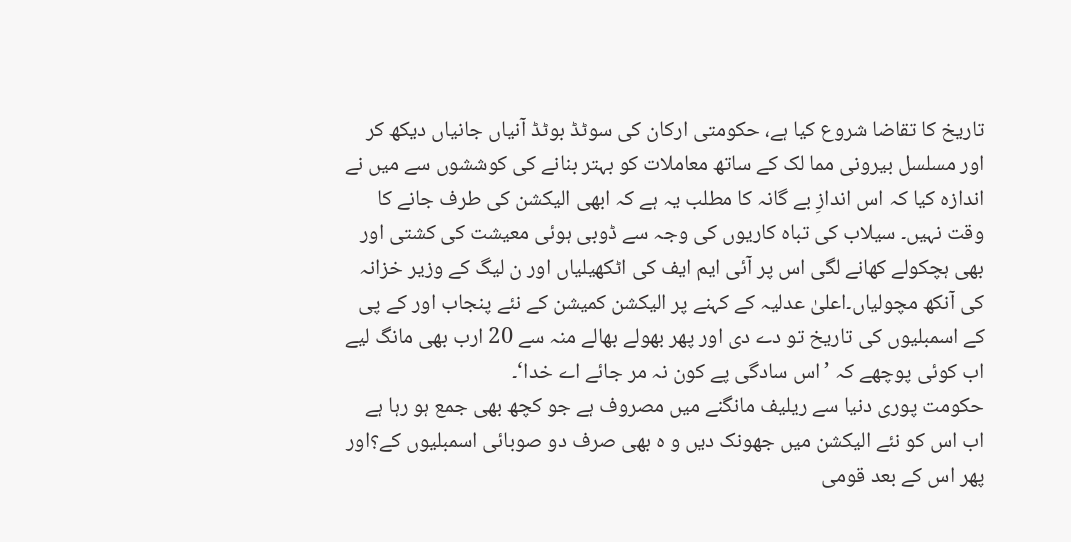تاریخ کا تقاضا شروع کیا ہے، حکومتی ارکان کی سوٹڈ بوٹڈ آنیاں جانیاں دیکھ کر اور مسلسل بیرونی مما لک کے ساتھ معاملات کو بہتر بنانے کی کوششوں سے میں نے اندازہ کیا کہ اس اندازِ بے گانہ کا مطلب یہ ہے کہ ابھی الیکشن کی طرف جانے کا وقت نہیں۔ سیلاب کی تباہ کاریوں کی وجہ سے ڈوبی ہوئی معیشت کی کشتی اور بھی ہچکولے کھانے لگی اس پر آئی ایم ایف کی اٹکھیلیاں اور ن لیگ کے وزیر خزانہ کی آنکھ مچولیاں۔اعلیٰ عدلیہ کے کہنے پر الیکشن کمیشن کے نئے پنجاب اور کے پی کے اسمبلیوں کی تاریخ تو دے دی اور پھر بھولے بھالے منہ سے 20 ارب بھی مانگ لیے اب کوئی پوچھے کہ ’اس سادگی پے کون نہ مر جائے اے خدا‘۔
حکومت پوری دنیا سے ریلیف مانگنے میں مصروف ہے جو کچھ بھی جمع ہو رہا ہے اب اس کو نئے الیکشن میں جھونک دیں و ہ بھی صرف دو صوبائی اسمبلیوں کے؟اور پھر اس کے بعد قومی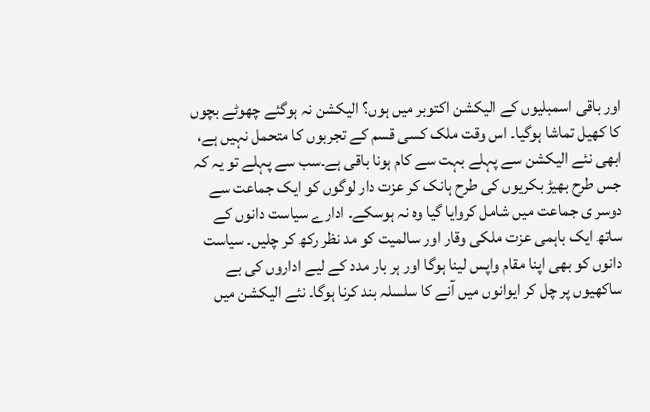اور باقی اسمبلیوں کے الیکشن اکتوبر میں ہوں؟ الیکشن نہ ہوگئے چھوٹے بچوں کا کھیل تماشا ہوگیا۔ اس وقت ملک کسی قسم کے تجربوں کا متحمل نہیں ہے، ابھی نئے الیکشن سے پہلے بہت سے کام ہونا باقی ہے۔سب سے پہلے تو یہ کہ جس طرح بھیڑ بکریوں کی طرح ہانک کر عزت دار لوگوں کو ایک جماعت سے دوسر ی جماعت میں شامل کروایا گیا وہ نہ ہوسکے۔ ادارے سیاست دانوں کے ساتھ ایک باہمی عزت ملکی وقار اور سالمیت کو مد نظر رکھ کر چلیں۔ سیاست دانوں کو بھی اپنا مقام واپس لینا ہوگا اور ہر بار مدد کے لیے اداروں کی بے ساکھیوں پر چل کر ایوانوں میں آنے کا سلسلہ بند کرنا ہوگا۔ نئے الیکشن میں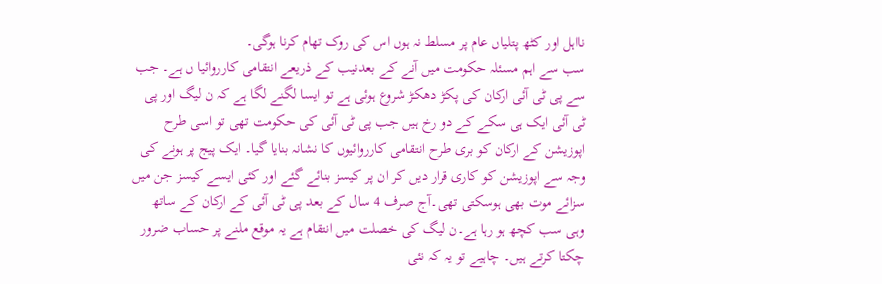نااہل اور کٹھ پتلیاں عام پر مسلط نہ ہوں اس کی روک تھام کرنا ہوگی۔
سب سے اہم مسئلہ حکومت میں آنے کے بعدنیب کے ذریعے انتقامی کارروائیا ں ہے۔ جب سے پی ٹی آئی ارکان کی پکڑ دھکڑ شروع ہوئی ہے تو ایسا لگنے لگا ہے کہ ن لیگ اور پی ٹی آئی ایک ہی سکے کے دو رخ ہیں جب پی ٹی آئی کی حکومت تھی تو اسی طرح اپوزیشن کے ارکان کو بری طرح انتقامی کارروائیوں کا نشانہ بنایا گیا۔ ایک پیج پر ہونے کی وجہ سے اپوزیشن کو کاری قرار دیں کر ان پر کیسز بنائے گئے اور کئی ایسے کیسز جن میں سزائے موت بھی ہوسکتی تھی۔آج صرف 4 سال کے بعد پی ٹی آئی کے ارکان کے ساتھ وہی سب کچھ ہو رہا ہے۔ن لیگ کی خصلت میں انتقام ہے یہ موقع ملنے پر حساب ضرور چکتا کرتے ہیں۔ چاہیے تو یہ کہ نئی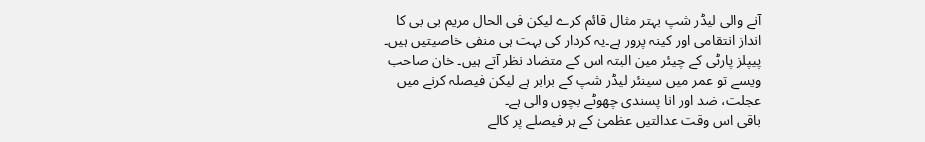آنے والی لیڈر شپ بہتر مثال قائم کرے لیکن فی الحال مریم بی بی کا انداز انتقامی اور کینہ پرور ہے۔یہ کردار کی بہت ہی منفی خاصیتیں ہیں۔ پیپلز پارٹی کے چیئر مین البتہ اس کے متضاد نظر آتے ہیں۔ خان صاحب ویسے تو عمر میں سینئر لیڈر شپ کے برابر ہے لیکن فیصلہ کرنے میں عجلت، ضد اور انا پسندی چھوٹے بچوں والی ہے۔
باقی اس وقت عدالتیں عظمیٰ کے ہر فیصلے پر کالے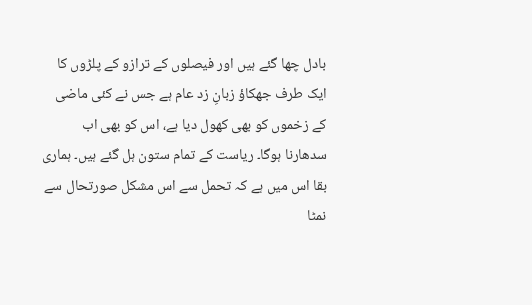بادل چھا گئے ہیں اور فیصلوں کے ترازو کے پلڑوں کا ایک طرف جھکاؤ زبانِ زد عام ہے جس نے کئی ماضی کے زخموں کو بھی کھول دیا ہے، اس کو بھی اب سدھارنا ہوگا۔ ریاست کے تمام ستون ہل گئے ہیں۔ ہماری بقا اس میں ہے کہ تحمل سے اس مشکل صورتحال سے نمٹا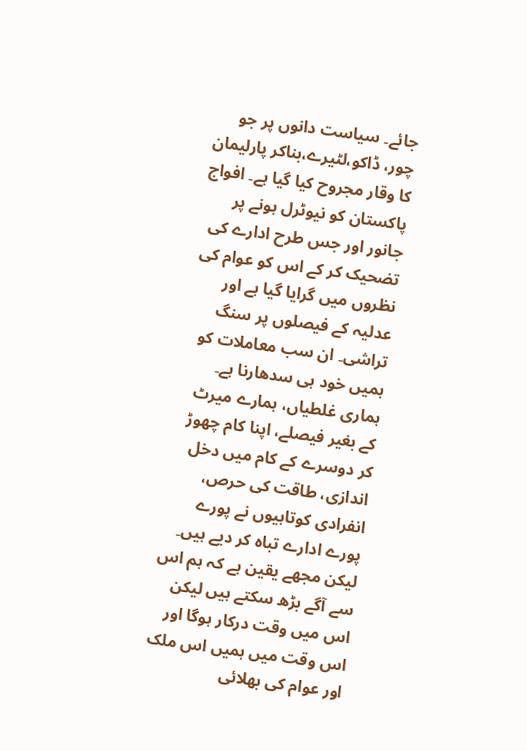جائے۔ سیاست دانوں پر جو چور، ڈاکو،لٹیرے،بناکر پارلیمان کا وقار مجروح کیا گیا ہے۔ افواج پاکستان کو نیوٹرل ہونے پر جانور اور جس طرح ادارے کی تضحیک کر کے اس کو عوام کی نظروں میں گرایا گیا ہے اور عدلیہ کے فیصلوں پر سنگ تراشی۔ ان سب معاملات کو ہمیں خود ہی سدھارنا ہے۔ ہماری غلطیاں، ہمارے میرٹ کے بغیر فیصلے، اپنا کام چھوڑ کر دوسرے کے کام میں دخل اندازی، طاقت کی حرص، انفرادی کوتاہیوں نے پورے پورے ادارے تباہ کر دیے ہیں۔ لیکن مجھے یقین ہے کہ ہم اس سے آگے بڑھ سکتے ہیں لیکن اس میں وقت درکار ہوگا اور اس وقت میں ہمیں اس ملک اور عوام کی بھلائی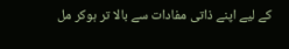کے لیے اپنے ذاتی مفادات سے بالا تر ہوکر مل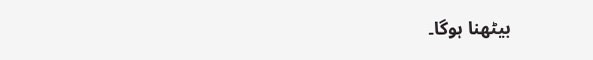بیٹھنا ہوگا۔